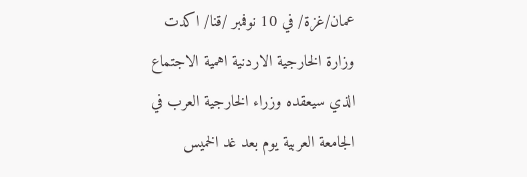عمان/غزة/ في 10 نوفمبر /قنا/ اكدت وزارة الخارجية الاردنية اهمية الاجتماع الذي سيعقده وزراء الخارجية العرب في الجامعة العربية يوم بعد غد الخميس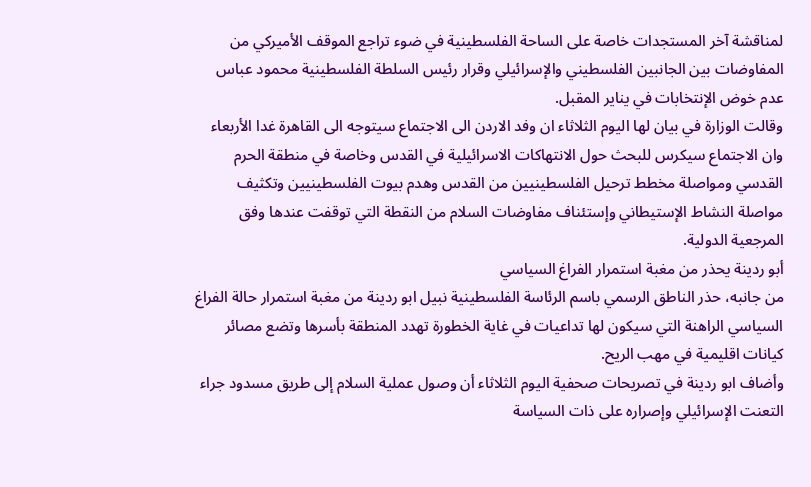لمناقشة آخر المستجدات خاصة على الساحة الفلسطينية في ضوء تراجع الموقف الأميركي من المفاوضات بين الجانبين الفلسطيني والإسرائيلي وقرار رئيس السلطة الفلسطينية محمود عباس عدم خوض الإنتخابات في يناير المقبل.
وقالت الوزارة في بيان لها اليوم الثلاثاء ان وفد الاردن الى الاجتماع سيتوجه الى القاهرة غدا الأربعاء وان الاجتماع سيكرس للبحث حول الانتهاكات الاسرائيلية في القدس وخاصة في منطقة الحرم القدسي ومواصلة مخطط ترحيل الفلسطينيين من القدس وهدم بيوت الفلسطينيين وتكثيف مواصلة النشاط الإستيطاني وإستئناف مفاوضات السلام من النقطة التي توقفت عندها وفق المرجعية الدولية.
أبو ردينة يحذر من مغبة استمرار الفراغ السياسي
من جانبه، حذر الناطق الرسمي باسم الرئاسة الفلسطينية نبيل ابو ردينة من مغبة استمرار حالة الفراغ السياسي الراهنة التي سيكون لها تداعيات في غاية الخطورة تهدد المنطقة بأسرها وتضع مصائر كيانات اقليمية في مهب الريح.
وأضاف ابو ردينة في تصريحات صحفية اليوم الثلاثاء أن وصول عملية السلام إلى طريق مسدود جراء التعنت الإسرائيلي وإصراره على ذات السياسة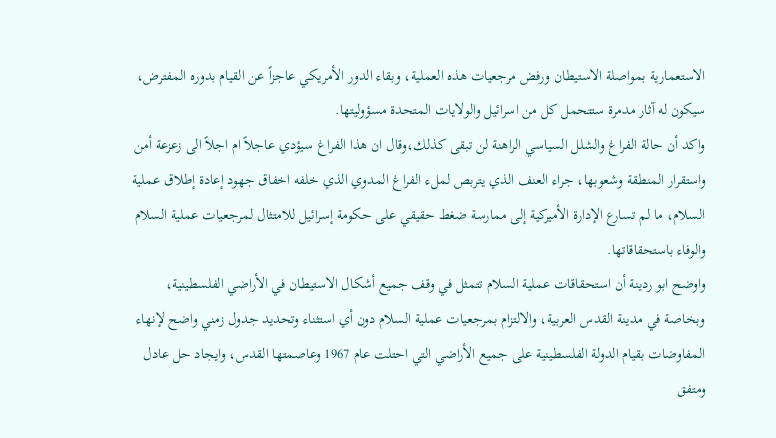الاستعمارية بمواصلة الاستيطان ورفض مرجعيات هذه العملية، وبقاء الدور الأمريكي عاجزاً عن القيام بدوره المفترض، سيكون له آثار مدمرة ستتحمل كل من اسرائيل والولايات المتحدة مسؤوليتها.
واكد أن حالة الفراغ والشلل السياسي الراهنة لن تبقى كذلك،وقال ان هذا الفراغ سيؤدي عاجلاً ام اجلاً الى زعزعة أمن واستقرار المنطقة وشعوبها، جراء العنف الذي يتربص لملء الفراغ المدوي الذي خلفه اخفاق جهود إعادة إطلاق عملية السلام، ما لم تسارع الإدارة الأميركية إلى ممارسة ضغط حقيقي على حكومة إسرائيل للامتثال لمرجعيات عملية السلام والوفاء باستحقاقاتها.
واوضح ابو ردينة أن استحقاقات عملية السلام تتمثل في وقف جميع أشكال الاستيطان في الأراضي الفلسطينية، وبخاصة في مدينة القدس العربية، والالتزام بمرجعيات عملية السلام دون أي استثناء وتحديد جدول زمني واضح لإنهاء المفاوضات بقيام الدولة الفلسطينية على جميع الأراضي التي احتلت عام 1967 وعاصمتها القدس، وايجاد حل عادل ومتفق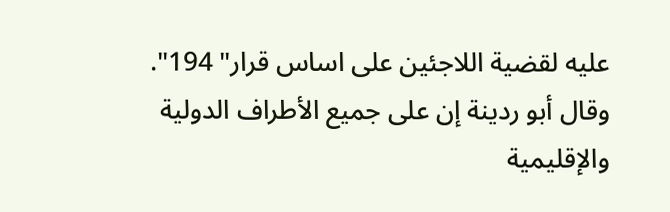عليه لقضية اللاجئين على اساس قرار" 194".
وقال أبو ردينة إن على جميع الأطراف الدولية والإقليمية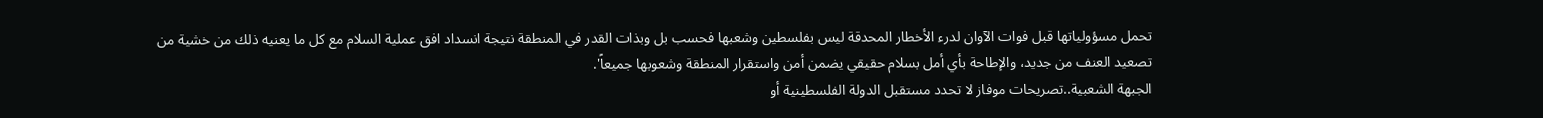تحمل مسؤولياتها قبل فوات الآوان لدرء الأخطار المحدقة ليس بفلسطين وشعبها فحسب بل وبذات القدر في المنطقة نتيجة انسداد افق عملية السلام مع كل ما يعنيه ذلك من خشية من تصعيد العنف من جديد، والإطاحة بأي أمل بسلام حقيقي يضمن أمن واستقرار المنطقة وشعوبها جميعاً'.
الجبهة الشعبية..تصريحات موفاز لا تحدد مستقبل الدولة الفلسطينية أو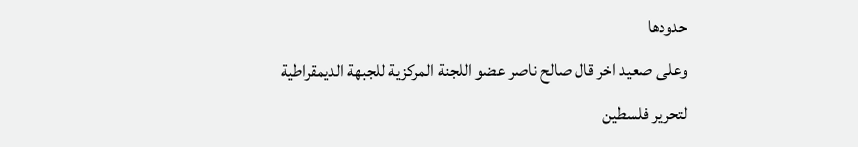حدودها
وعلى صعيد اخر قال صالح ناصر عضو اللجنة المركزية للجبهة الديمقراطية لتحرير فلسطين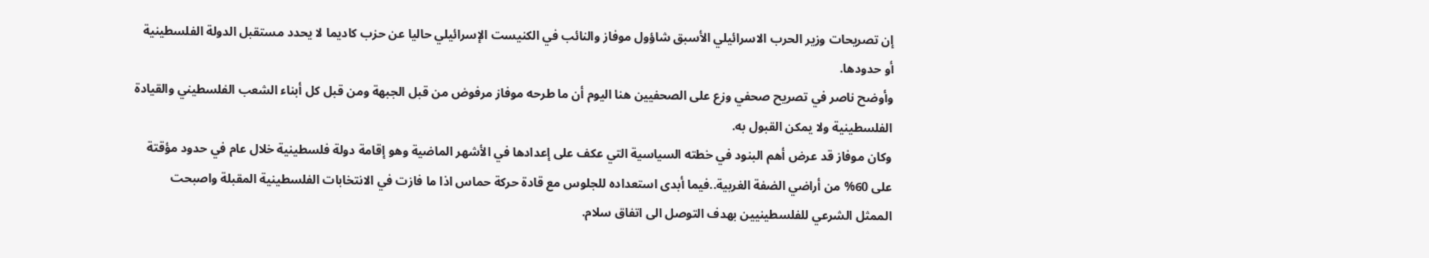إن تصريحات وزير الحرب الاسرائيلي الأسبق شاؤول موفاز والنائب في الكنيست الإسرائيلي حاليا عن حزب كاديما لا يحدد مستقبل الدولة الفلسطينية أو حدودها.
وأوضح ناصر في تصريح صحفي وزع على الصحفيين هنا اليوم أن ما طرحه موفاز مرفوض من قبل الجبهة ومن قبل كل أبناء الشعب الفلسطيني والقيادة الفلسطينية ولا يمكن القبول به.
وكان موفاز قد عرض أهم البنود في خطته السياسية التي عكف على إعدادها في الأشهر الماضية وهو إقامة دولة فلسطينية خلال عام في حدود مؤقتة على 60% من أراضي الضفة الغربية..فيما أبدى استعداده للجلوس مع قادة حركة حماس اذا ما فازت في الانتخابات الفلسطينية المقبلة واصبحت الممثل الشرعي للفلسطينيين بهدف التوصل الى اتفاق سلام.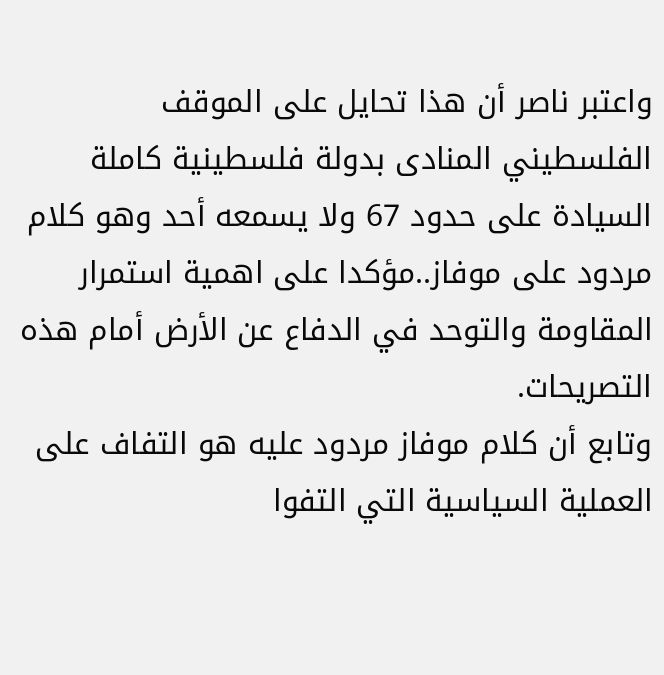واعتبر ناصر أن هذا تحايل على الموقف الفلسطيني المنادى بدولة فلسطينية كاملة السيادة على حدود 67 ولا يسمعه أحد وهو كلام مردود على موفاز..مؤكدا على اهمية استمرار المقاومة والتوحد في الدفاع عن الأرض أمام هذه التصريحات.
وتابع أن كلام موفاز مردود عليه هو التفاف على العملية السياسية التي التفوا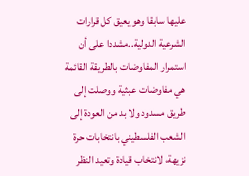عليها سابقا وهو يعيق كل قرارات الشرعية الدولية..مشددا على أن استمرار المفاوضات بالطريقة القائمة هي مفاوضات عبثية ووصلت إلى طريق مسدود ولا بد من العودة إلى الشعب الفلسطيني بانتخابات حرة نزيهة، لانتخاب قيادة وتعيد النظر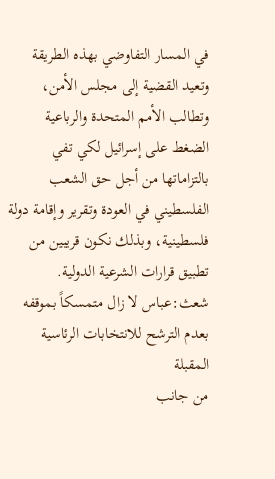في المسار التفاوضي بهذه الطريقة وتعيد القضية إلى مجلس الأمن، وتطالب الأمم المتحدة والرباعية الضغط على إسرائيل لكي تفي بالتزاماتها من أجل حق الشعب الفلسطيني في العودة وتقرير وإقامة دولة فلسطينية، وبذلك نكون قريبين من تطبيق قرارات الشرعية الدولية.
شعث:عباس لا زال متمسكاً بموقفه بعدم الترشح للانتخابات الرئاسية المقبلة
من جانب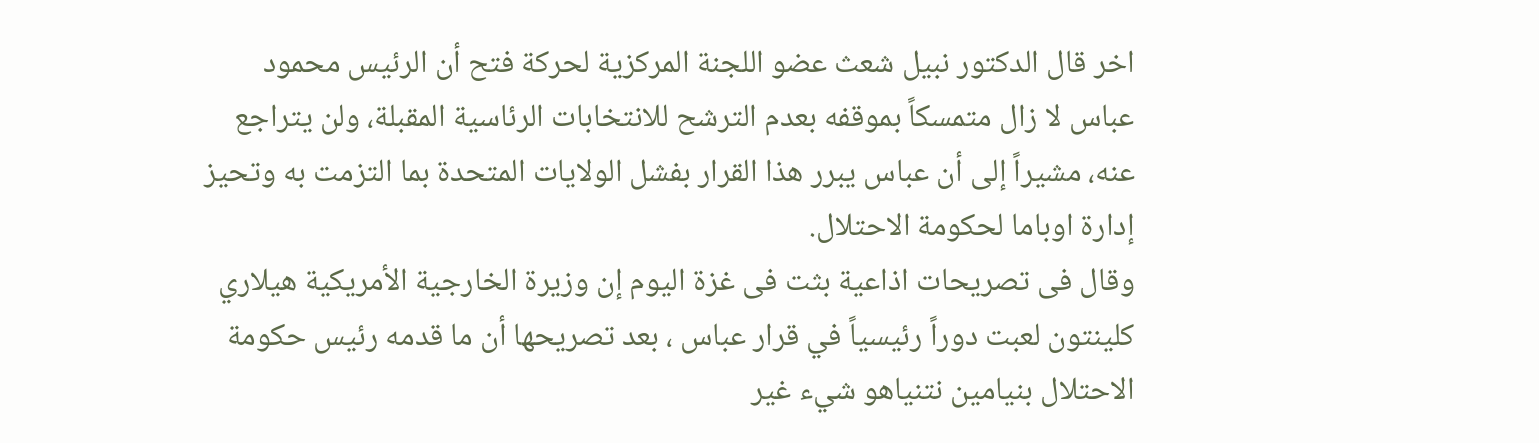اخر قال الدكتور نبيل شعث عضو اللجنة المركزية لحركة فتح أن الرئيس محمود عباس لا زال متمسكاً بموقفه بعدم الترشح للانتخابات الرئاسية المقبلة، ولن يتراجع عنه، مشيراً إلى أن عباس يبرر هذا القرار بفشل الولايات المتحدة بما التزمت به وتحيز إدارة اوباما لحكومة الاحتلال.
وقال فى تصريحات اذاعية بثت فى غزة اليوم إن وزيرة الخارجية الأمريكية هيلاري كلينتون لعبت دوراً رئيسياً في قرار عباس ، بعد تصريحها أن ما قدمه رئيس حكومة الاحتلال بنيامين نتنياهو شيء غير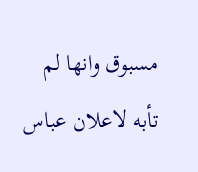مسبوق وانها لم تأبه لاعلان عباس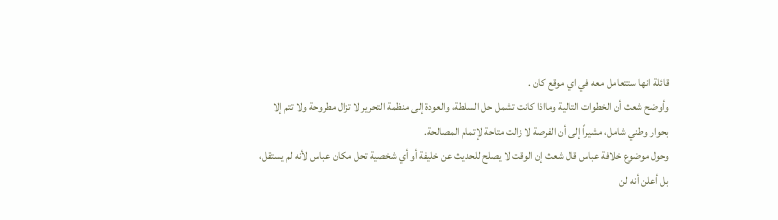قائلة انها ستتعامل معه في اي موقع كان .
وأوضح شعث أن الخطوات التالية ومااذا كانت تشمل حل السلطة، والعودة إلى منظمة التحرير لا تزال مطروحة ولا تتم إلا بحوار وطني شامل، مشيراً إلى أن الفرصة لا زالت متاحة لإتمام المصالحة.
وحول موضوع خلافة عباس قال شعث إن الوقت لا يصلح للحديث عن خليفة أو أي شخصية تحل مكان عباس لأنه لم يستقل، بل أعلن أنه لن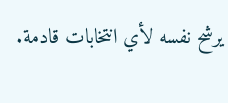يرشح نفسه لأي انتخابات قادمة.